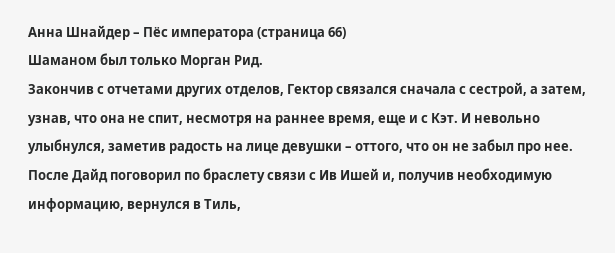Анна Шнайдер – Пёс императора (страница 66)
Шаманом был только Морган Рид.
Закончив с отчетами других отделов, Гектор связался сначала с сестрой, а затем, узнав, что она не спит, несмотря на раннее время, еще и с Кэт. И невольно улыбнулся, заметив радость на лице девушки – оттого, что он не забыл про нее.
После Дайд поговорил по браслету связи с Ив Ишей и, получив необходимую информацию, вернулся в Тиль,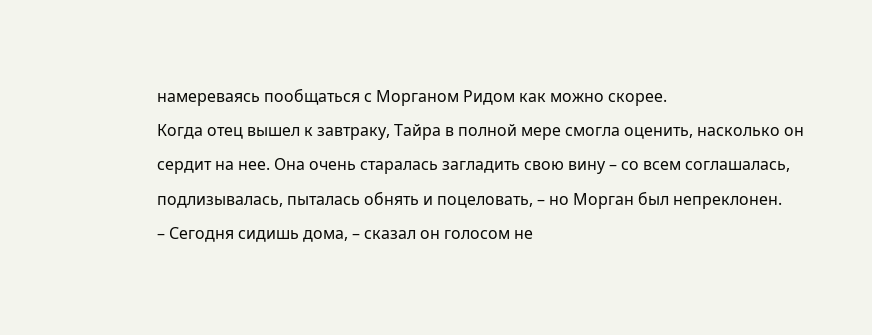намереваясь пообщаться с Морганом Ридом как можно скорее.
Когда отец вышел к завтраку, Тайра в полной мере смогла оценить, насколько он сердит на нее. Она очень старалась загладить свою вину – со всем соглашалась, подлизывалась, пыталась обнять и поцеловать, – но Морган был непреклонен.
– Сегодня сидишь дома, – сказал он голосом не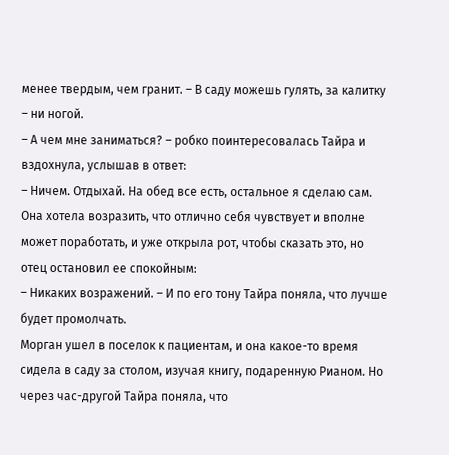менее твердым, чем гранит. – В саду можешь гулять, за калитку – ни ногой.
– А чем мне заниматься? – робко поинтересовалась Тайра и вздохнула, услышав в ответ:
– Ничем. Отдыхай. На обед все есть, остальное я сделаю сам.
Она хотела возразить, что отлично себя чувствует и вполне может поработать, и уже открыла рот, чтобы сказать это, но отец остановил ее спокойным:
– Никаких возражений. – И по его тону Тайра поняла, что лучше будет промолчать.
Морган ушел в поселок к пациентам, и она какое-то время сидела в саду за столом, изучая книгу, подаренную Рианом. Но через час-другой Тайра поняла, что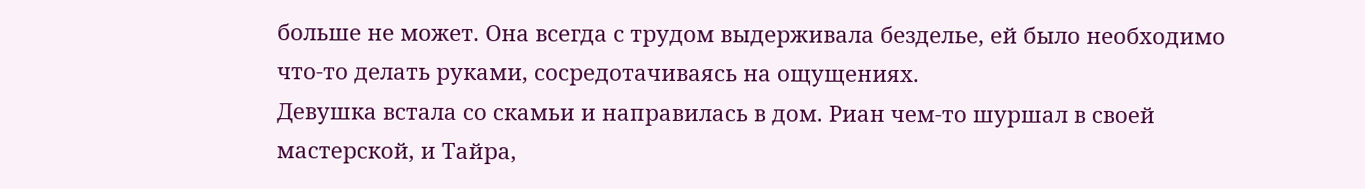больше не может. Она всегда с трудом выдерживала безделье, ей было необходимо что-то делать руками, сосредотачиваясь на ощущениях.
Девушка встала со скамьи и направилась в дом. Риан чем-то шуршал в своей мастерской, и Тайра,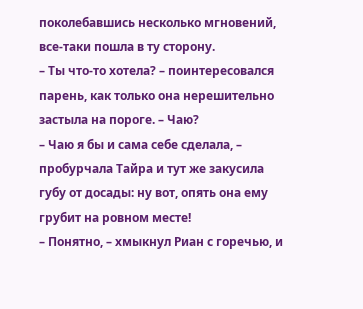поколебавшись несколько мгновений, все-таки пошла в ту сторону.
– Ты что-то хотела? – поинтересовался парень, как только она нерешительно застыла на пороге. – Чаю?
– Чаю я бы и сама себе сделала, – пробурчала Тайра и тут же закусила губу от досады: ну вот, опять она ему грубит на ровном месте!
– Понятно, – хмыкнул Риан с горечью, и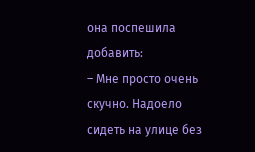она поспешила добавить:
– Мне просто очень скучно. Надоело сидеть на улице без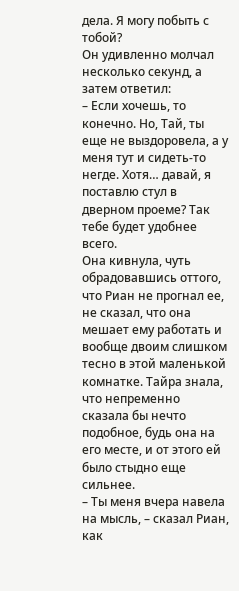дела. Я могу побыть с тобой?
Он удивленно молчал несколько секунд, а затем ответил:
– Если хочешь, то конечно. Но, Тай, ты еще не выздоровела, а у меня тут и сидеть-то негде. Хотя… давай, я поставлю стул в дверном проеме? Так тебе будет удобнее всего.
Она кивнула, чуть обрадовавшись оттого, что Риан не прогнал ее, не сказал, что она мешает ему работать и вообще двоим слишком тесно в этой маленькой комнатке. Тайра знала, что непременно сказала бы нечто подобное, будь она на его месте, и от этого ей было стыдно еще сильнее.
– Ты меня вчера навела на мысль, – сказал Риан, как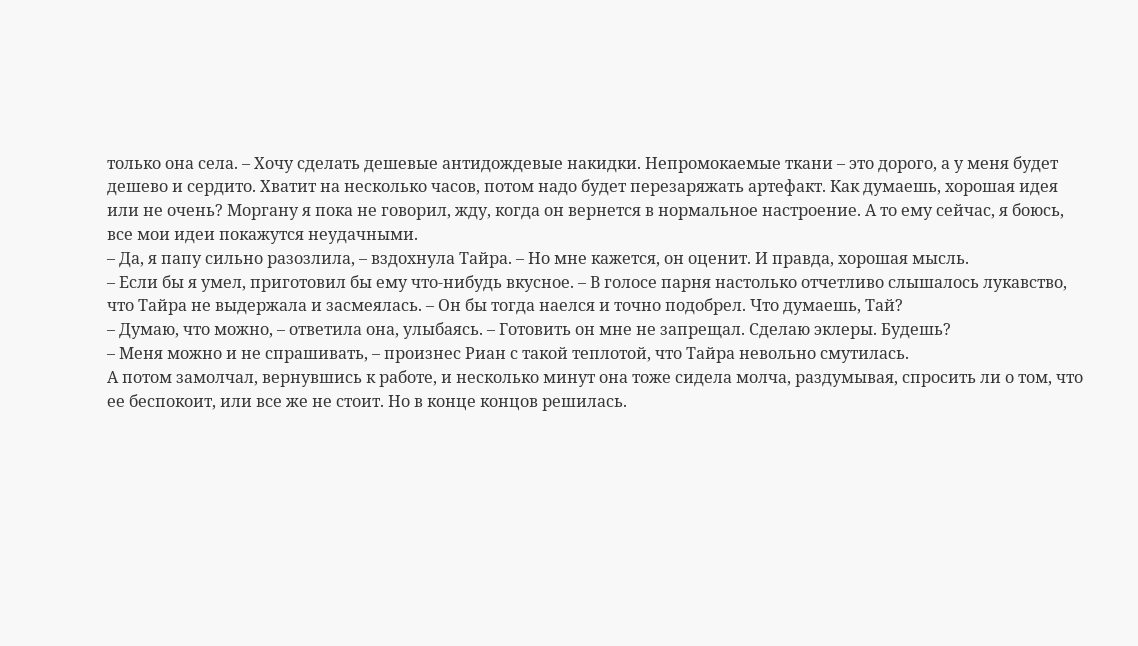только она села. – Хочу сделать дешевые антидождевые накидки. Непромокаемые ткани – это дорого, а у меня будет дешево и сердито. Хватит на несколько часов, потом надо будет перезаряжать артефакт. Как думаешь, хорошая идея или не очень? Моргану я пока не говорил, жду, когда он вернется в нормальное настроение. А то ему сейчас, я боюсь, все мои идеи покажутся неудачными.
– Да, я папу сильно разозлила, – вздохнула Тайра. – Но мне кажется, он оценит. И правда, хорошая мысль.
– Если бы я умел, приготовил бы ему что-нибудь вкусное. – В голосе парня настолько отчетливо слышалось лукавство, что Тайра не выдержала и засмеялась. – Он бы тогда наелся и точно подобрел. Что думаешь, Тай?
– Думаю, что можно, – ответила она, улыбаясь. – Готовить он мне не запрещал. Сделаю эклеры. Будешь?
– Меня можно и не спрашивать, – произнес Риан с такой теплотой, что Тайра невольно смутилась.
А потом замолчал, вернувшись к работе, и несколько минут она тоже сидела молча, раздумывая, спросить ли о том, что ее беспокоит, или все же не стоит. Но в конце концов решилась.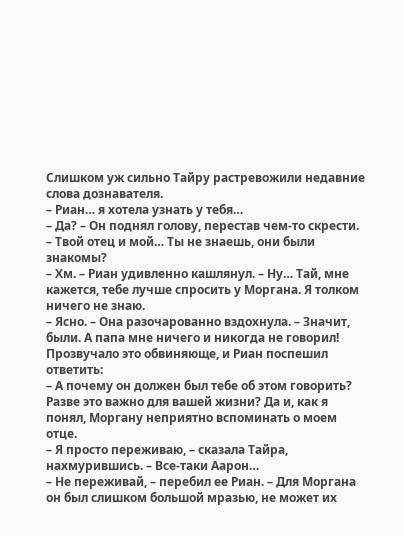Слишком уж сильно Тайру растревожили недавние слова дознавателя.
– Риан… я хотела узнать у тебя…
– Да? – Он поднял голову, перестав чем-то скрести.
– Твой отец и мой… Ты не знаешь, они были знакомы?
– Хм. – Риан удивленно кашлянул. – Ну… Тай, мне кажется, тебе лучше спросить у Моргана. Я толком ничего не знаю.
– Ясно. – Она разочарованно вздохнула. – Значит, были. А папа мне ничего и никогда не говорил!
Прозвучало это обвиняюще, и Риан поспешил ответить:
– А почему он должен был тебе об этом говорить? Разве это важно для вашей жизни? Да и, как я понял, Моргану неприятно вспоминать о моем отце.
– Я просто переживаю, – сказала Тайра, нахмурившись. – Все-таки Аарон…
– Не переживай, – перебил ее Риан. – Для Моргана он был слишком большой мразью, не может их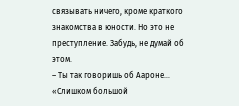связывать ничего, кроме краткого знакомства в юности. Но это не преступление. Забудь, не думай об этом.
– Ты так говоришь об Аароне… «Слишком большой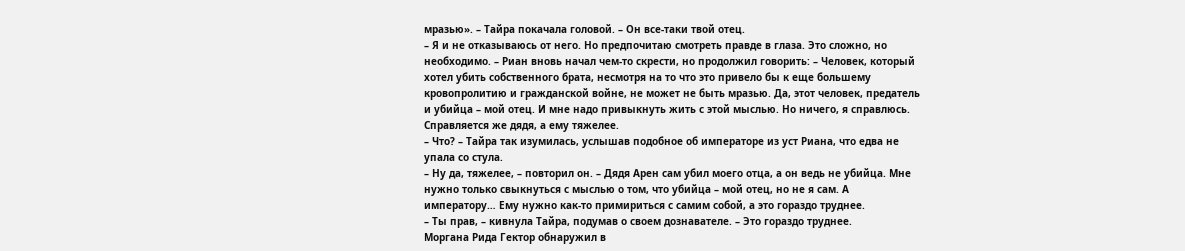мразью». – Тайра покачала головой. – Он все-таки твой отец.
– Я и не отказываюсь от него. Но предпочитаю смотреть правде в глаза. Это сложно, но необходимо. – Риан вновь начал чем-то скрести, но продолжил говорить: – Человек, который хотел убить собственного брата, несмотря на то что это привело бы к еще большему кровопролитию и гражданской войне, не может не быть мразью. Да, этот человек, предатель и убийца – мой отец. И мне надо привыкнуть жить с этой мыслью. Но ничего, я справлюсь. Справляется же дядя, а ему тяжелее.
– Что? – Тайра так изумилась, услышав подобное об императоре из уст Риана, что едва не упала со стула.
– Ну да, тяжелее, – повторил он. – Дядя Арен сам убил моего отца, а он ведь не убийца. Мне нужно только свыкнуться с мыслью о том, что убийца – мой отец, но не я сам. А императору… Ему нужно как-то примириться с самим собой, а это гораздо труднее.
– Ты прав, – кивнула Тайра, подумав о своем дознавателе. – Это гораздо труднее.
Моргана Рида Гектор обнаружил в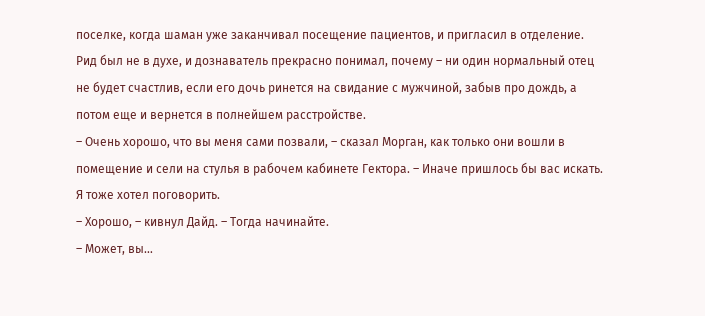поселке, когда шаман уже заканчивал посещение пациентов, и пригласил в отделение. Рид был не в духе, и дознаватель прекрасно понимал, почему – ни один нормальный отец не будет счастлив, если его дочь ринется на свидание с мужчиной, забыв про дождь, а потом еще и вернется в полнейшем расстройстве.
– Очень хорошо, что вы меня сами позвали, – сказал Морган, как только они вошли в помещение и сели на стулья в рабочем кабинете Гектора. – Иначе пришлось бы вас искать. Я тоже хотел поговорить.
– Хорошо, – кивнул Дайд. – Тогда начинайте.
– Может, вы…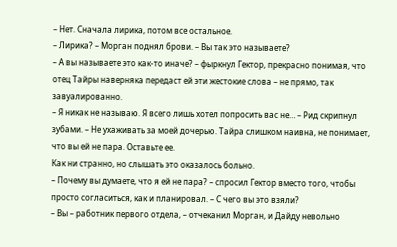– Нет. Сначала лирика, потом все остальное.
– Лирика? – Морган поднял брови. – Вы так это называете?
– А вы называете это как-то иначе? – фыркнул Гектор, прекрасно понимая, что отец Тайры наверняка передаст ей эти жестокие слова – не прямо, так завуалированно.
– Я никак не называю. Я всего лишь хотел попросить вас не… – Рид скрипнул зубами. – Не ухаживать за моей дочерью. Тайра слишком наивна, не понимает, что вы ей не пара. Оставьте ее.
Как ни странно, но слышать это оказалось больно.
– Почему вы думаете, что я ей не пара? – спросил Гектор вместо того, чтобы просто согласиться, как и планировал. – С чего вы это взяли?
– Вы – работник первого отдела, – отчеканил Морган, и Дайду невольно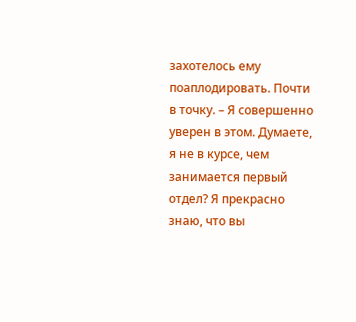захотелось ему поаплодировать. Почти в точку. – Я совершенно уверен в этом. Думаете, я не в курсе, чем занимается первый отдел? Я прекрасно знаю, что вы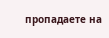пропадаете на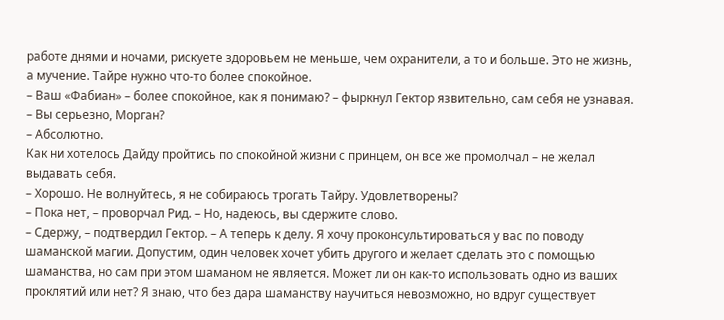работе днями и ночами, рискуете здоровьем не меньше, чем охранители, а то и больше. Это не жизнь, а мучение. Тайре нужно что-то более спокойное.
– Ваш «Фабиан» – более спокойное, как я понимаю? – фыркнул Гектор язвительно, сам себя не узнавая. – Вы серьезно, Морган?
– Абсолютно.
Как ни хотелось Дайду пройтись по спокойной жизни с принцем, он все же промолчал – не желал выдавать себя.
– Хорошо. Не волнуйтесь, я не собираюсь трогать Тайру. Удовлетворены?
– Пока нет, – проворчал Рид. – Но, надеюсь, вы сдержите слово.
– Сдержу, – подтвердил Гектор. – А теперь к делу. Я хочу проконсультироваться у вас по поводу шаманской магии. Допустим, один человек хочет убить другого и желает сделать это с помощью шаманства, но сам при этом шаманом не является. Может ли он как-то использовать одно из ваших проклятий или нет? Я знаю, что без дара шаманству научиться невозможно, но вдруг существует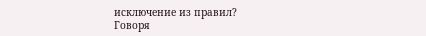исключение из правил?
Говоря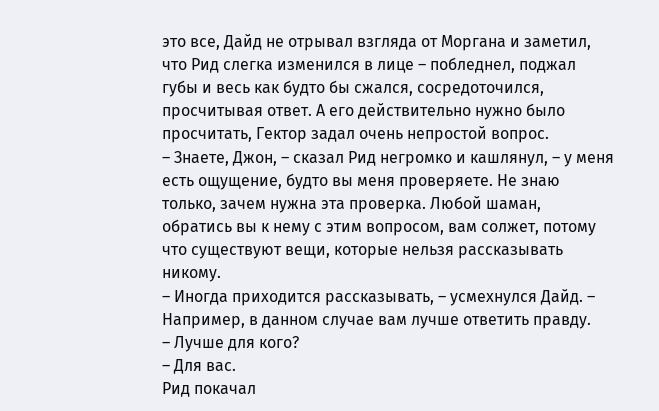это все, Дайд не отрывал взгляда от Моргана и заметил, что Рид слегка изменился в лице – побледнел, поджал губы и весь как будто бы сжался, сосредоточился, просчитывая ответ. А его действительно нужно было просчитать, Гектор задал очень непростой вопрос.
– Знаете, Джон, – сказал Рид негромко и кашлянул, – у меня есть ощущение, будто вы меня проверяете. Не знаю только, зачем нужна эта проверка. Любой шаман, обратись вы к нему с этим вопросом, вам солжет, потому что существуют вещи, которые нельзя рассказывать никому.
– Иногда приходится рассказывать, – усмехнулся Дайд. – Например, в данном случае вам лучше ответить правду.
– Лучше для кого?
– Для вас.
Рид покачал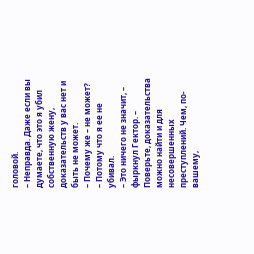головой.
– Неправда. Даже если вы думаете, что это я убил собственную жену, доказательств у вас нет и быть не может.
– Почему же – не может?
– Потому что я ее не убивал.
– Это ничего не значит, – фыркнул Гектор. – Поверьте, доказательства можно найти и для несовершенных преступлений. Чем, по-вашему,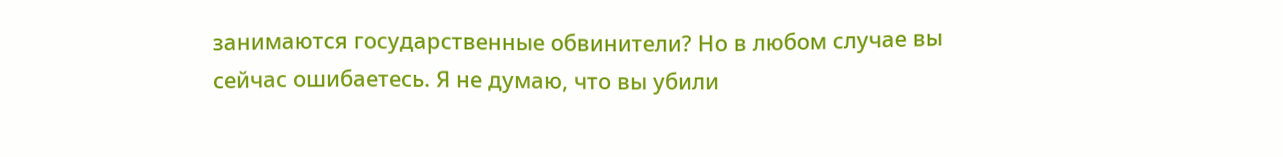занимаются государственные обвинители? Но в любом случае вы сейчас ошибаетесь. Я не думаю, что вы убили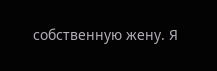собственную жену. Я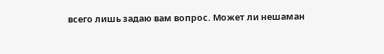всего лишь задаю вам вопрос. Может ли нешаман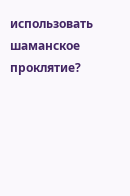использовать шаманское проклятие?